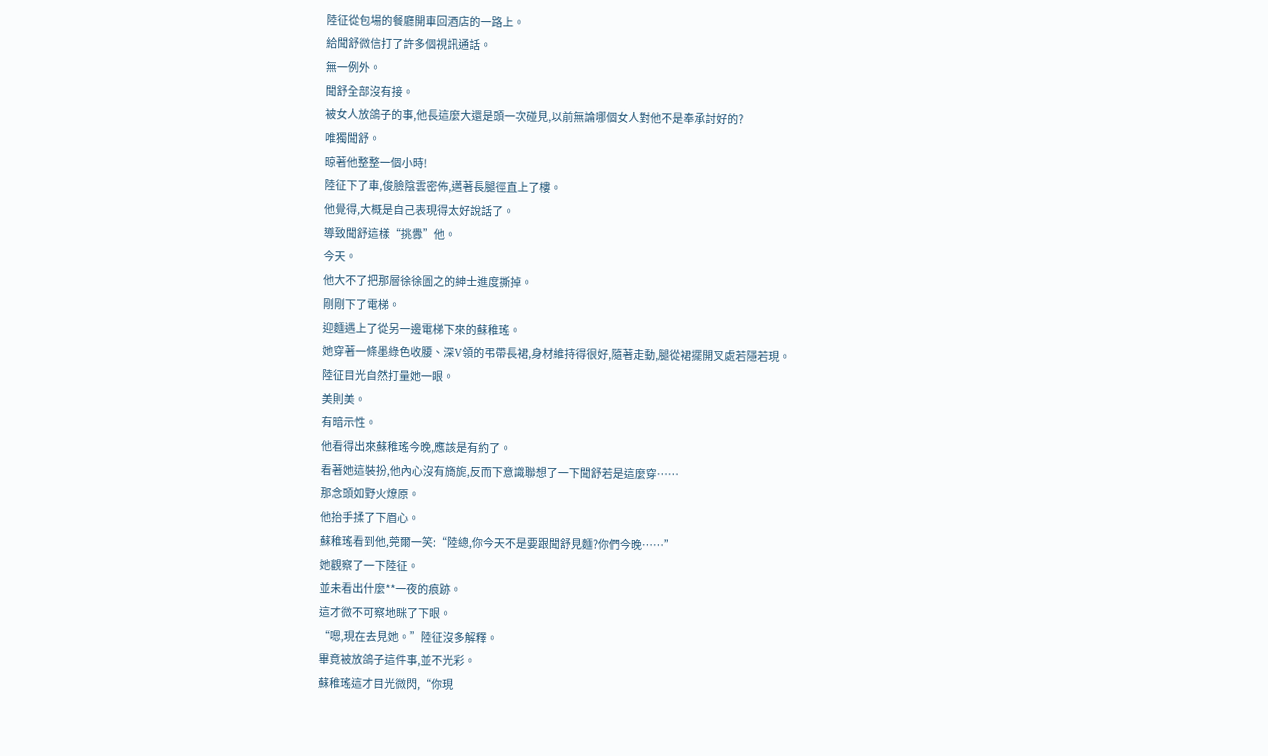陸征從包場的餐廳開車回酒店的一路上。
給聞舒微信打了許多個視訊通話。
無一例外。
聞舒全部沒有接。
被女人放鴿子的事,他長這麼大還是頭一次碰見,以前無論哪個女人對他不是奉承討好的?
唯獨聞舒。
晾著他整整一個小時!
陸征下了車,俊臉陰雲密佈,邁著長腿徑直上了樓。
他覺得,大概是自己表現得太好說話了。
導致聞舒這樣“挑釁”他。
今天。
他大不了把那層徐徐圖之的紳士進度撕掉。
剛剛下了電梯。
迎麵遇上了從另一邊電梯下來的蘇稚瑤。
她穿著一條墨綠色收腰、深V領的弔帶長裙,身材維持得很好,隨著走動,腿從裙擺開叉處若隱若現。
陸征目光自然打量她一眼。
美則美。
有暗示性。
他看得出來蘇稚瑤今晚,應該是有約了。
看著她這裝扮,他內心沒有旖旎,反而下意識聯想了一下聞舒若是這麼穿……
那念頭如野火燎原。
他抬手揉了下眉心。
蘇稚瑤看到他,莞爾一笑:“陸總,你今天不是要跟聞舒見麵?你們今晚……”
她觀察了一下陸征。
並未看出什麼**一夜的痕跡。
這才微不可察地眯了下眼。
“嗯,現在去見她。”陸征沒多解釋。
畢竟被放鴿子這件事,並不光彩。
蘇稚瑤這才目光微閃,“你現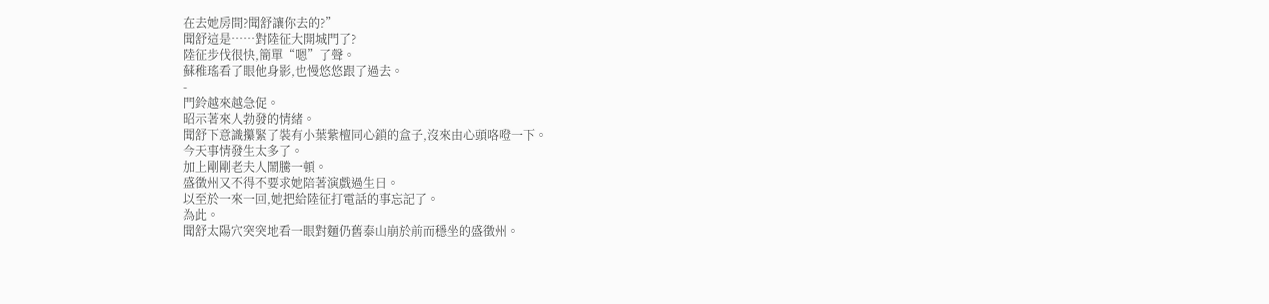在去她房間?聞舒讓你去的?”
聞舒這是……對陸征大開城門了?
陸征步伐很快,簡單“嗯”了聲。
蘇稚瑤看了眼他身影,也慢悠悠跟了過去。
-
門鈴越來越急促。
昭示著來人勃發的情緒。
聞舒下意識攥緊了裝有小葉紫檀同心鎖的盒子,沒來由心頭咯噔一下。
今天事情發生太多了。
加上剛剛老夫人鬧騰一頓。
盛徵州又不得不要求她陪著演戲過生日。
以至於一來一回,她把給陸征打電話的事忘記了。
為此。
聞舒太陽穴突突地看一眼對麵仍舊泰山崩於前而穩坐的盛徵州。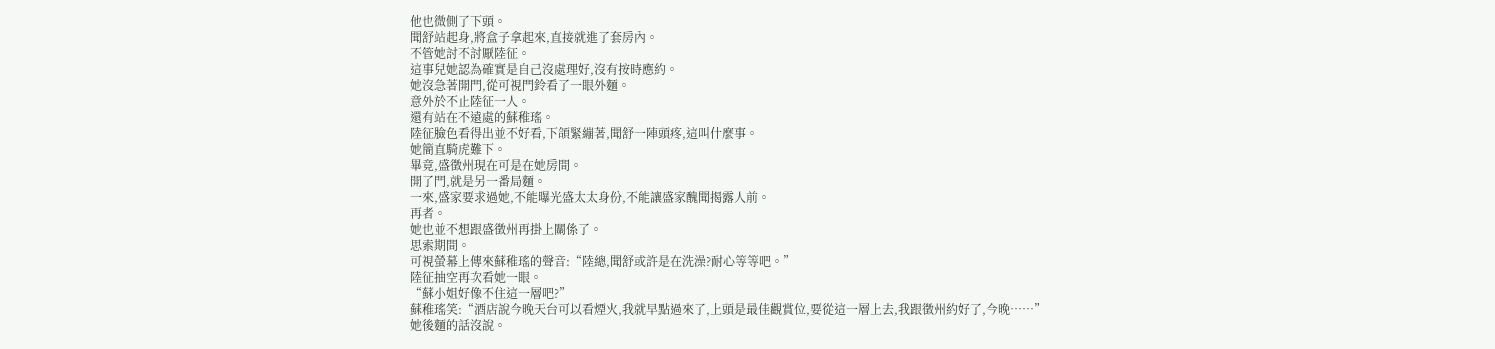他也微側了下頭。
聞舒站起身,將盒子拿起來,直接就進了套房內。
不管她討不討厭陸征。
這事兒她認為確實是自己沒處理好,沒有按時應約。
她沒急著開門,從可視門鈴看了一眼外麵。
意外於不止陸征一人。
還有站在不遠處的蘇稚瑤。
陸征臉色看得出並不好看,下頜緊繃著,聞舒一陣頭疼,這叫什麼事。
她簡直騎虎難下。
畢竟,盛徵州現在可是在她房間。
開了門,就是另一番局麵。
一來,盛家要求過她,不能曝光盛太太身份,不能讓盛家醜聞揭露人前。
再者。
她也並不想跟盛徵州再掛上關係了。
思索期間。
可視螢幕上傳來蘇稚瑤的聲音:“陸總,聞舒或許是在洗澡?耐心等等吧。”
陸征抽空再次看她一眼。
“蘇小姐好像不住這一層吧?”
蘇稚瑤笑:“酒店說今晚天台可以看煙火,我就早點過來了,上頭是最佳觀賞位,要從這一層上去,我跟徵州約好了,今晚……”
她後麵的話沒說。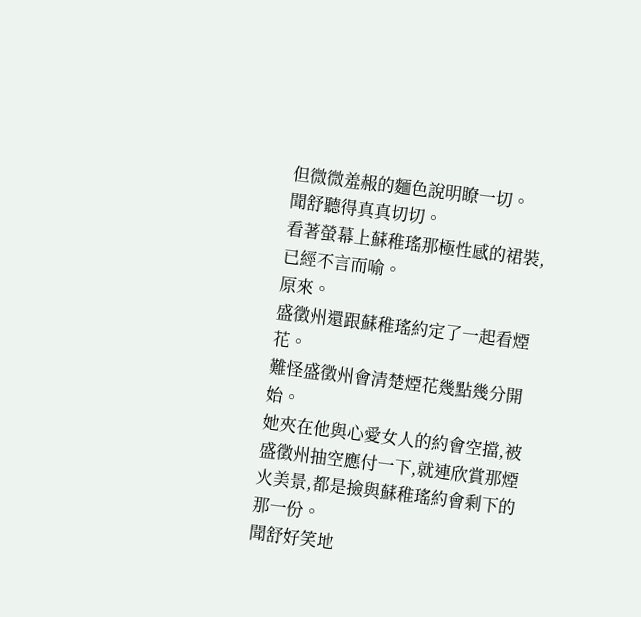但微微羞赧的麵色說明瞭一切。
聞舒聽得真真切切。
看著螢幕上蘇稚瑤那極性感的裙裝,已經不言而喻。
原來。
盛徵州還跟蘇稚瑤約定了一起看煙花。
難怪盛徵州會清楚煙花幾點幾分開始。
她夾在他與心愛女人的約會空擋,被盛徵州抽空應付一下,就連欣賞那煙火美景,都是撿與蘇稚瑤約會剩下的那一份。
聞舒好笑地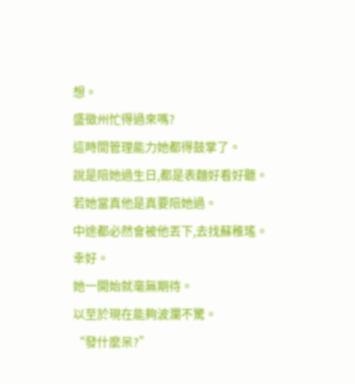想。
盛徵州忙得過來嗎?
這時間管理能力她都得鼓掌了。
說是陪她過生日,都是表麵好看好聽。
若她當真他是真要陪她過。
中途都必然會被他丟下,去找蘇稚瑤。
幸好。
她一開始就毫無期待。
以至於現在能夠波瀾不驚。
“發什麼呆?”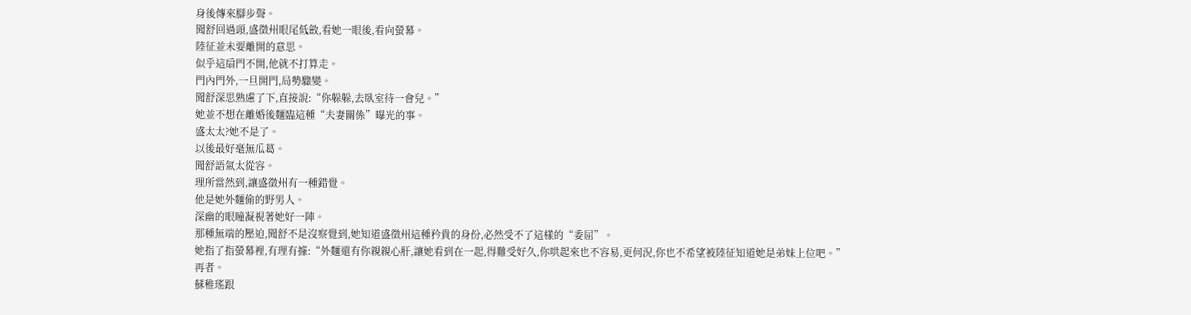身後傳來腳步聲。
聞舒回過頭,盛徵州眼尾低斂,看她一眼後,看向螢幕。
陸征並未要離開的意思。
似乎這扇門不開,他就不打算走。
門內門外,一旦開門,局勢驟變。
聞舒深思熟慮了下,直接說:“你躲躲,去臥室待一會兒。”
她並不想在離婚後麵臨這種“夫妻關係”曝光的事。
盛太太?她不是了。
以後最好毫無瓜葛。
聞舒語氣太從容。
理所當然到,讓盛徵州有一種錯覺。
他是她外麵偷的野男人。
深幽的眼瞳凝視著她好一陣。
那種無端的壓迫,聞舒不是沒察覺到,她知道盛徵州這種矜貴的身份,必然受不了這樣的“委屈”。
她指了指螢幕裡,有理有據:“外麵還有你親親心肝,讓她看到在一起,得難受好久,你哄起來也不容易,更何況,你也不希望被陸征知道她是弟妹上位吧。”
再者。
蘇稚瑤跟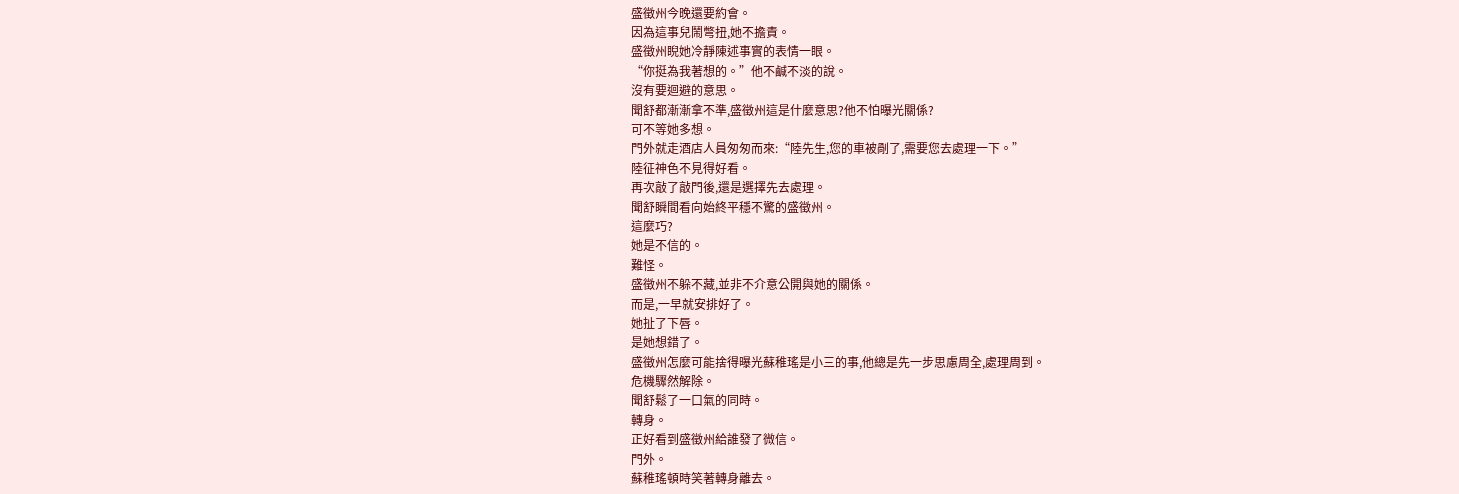盛徵州今晚還要約會。
因為這事兒鬧彆扭,她不擔責。
盛徵州睨她冷靜陳述事實的表情一眼。
“你挺為我著想的。”他不鹹不淡的說。
沒有要迴避的意思。
聞舒都漸漸拿不準,盛徵州這是什麼意思?他不怕曝光關係?
可不等她多想。
門外就走酒店人員匆匆而來:“陸先生,您的車被剮了,需要您去處理一下。”
陸征神色不見得好看。
再次敲了敲門後,還是選擇先去處理。
聞舒瞬間看向始終平穩不驚的盛徵州。
這麼巧?
她是不信的。
難怪。
盛徵州不躲不藏,並非不介意公開與她的關係。
而是,一早就安排好了。
她扯了下唇。
是她想錯了。
盛徵州怎麼可能捨得曝光蘇稚瑤是小三的事,他總是先一步思慮周全,處理周到。
危機驟然解除。
聞舒鬆了一口氣的同時。
轉身。
正好看到盛徵州給誰發了微信。
門外。
蘇稚瑤頓時笑著轉身離去。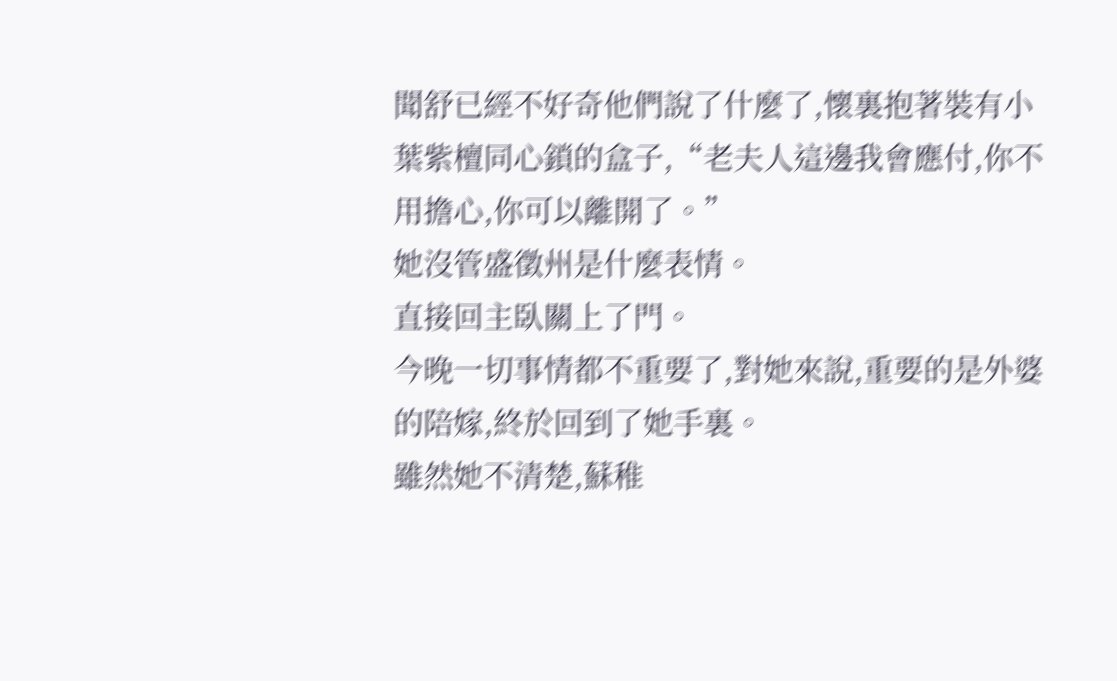聞舒已經不好奇他們說了什麼了,懷裏抱著裝有小葉紫檀同心鎖的盒子,“老夫人這邊我會應付,你不用擔心,你可以離開了。”
她沒管盛徵州是什麼表情。
直接回主臥關上了門。
今晚一切事情都不重要了,對她來說,重要的是外婆的陪嫁,終於回到了她手裏。
雖然她不清楚,蘇稚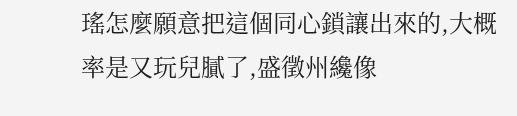瑤怎麼願意把這個同心鎖讓出來的,大概率是又玩兒膩了,盛徵州纔像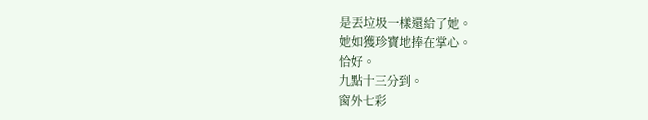是丟垃圾一樣還給了她。
她如獲珍寶地捧在掌心。
恰好。
九點十三分到。
窗外七彩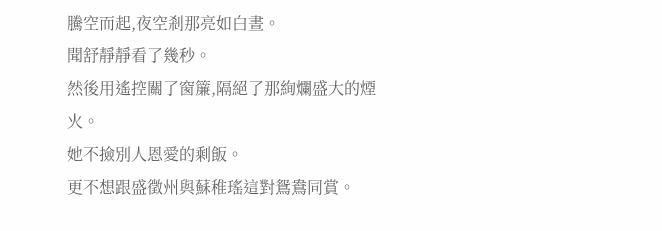騰空而起,夜空剎那亮如白晝。
聞舒靜靜看了幾秒。
然後用遙控關了窗簾,隔絕了那絢爛盛大的煙火。
她不撿別人恩愛的剩飯。
更不想跟盛徵州與蘇稚瑤這對鴛鴦同賞。